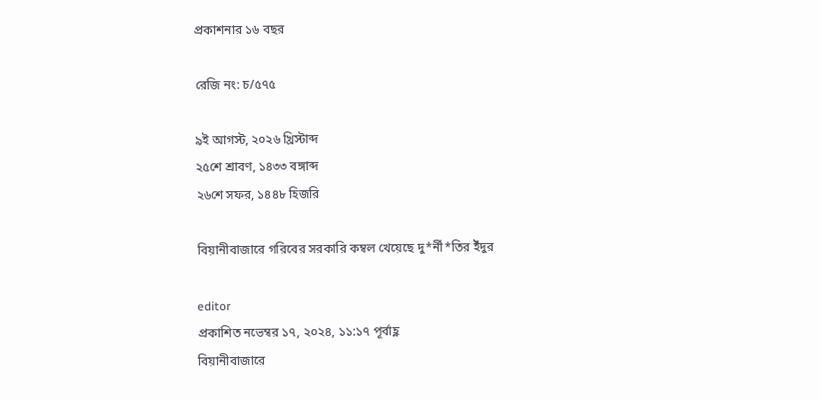প্রকাশনার ১৬ বছর

রেজি নং: চ/৫৭৫

৯ই আগস্ট, ২০২৬ খ্রিস্টাব্দ
২৫শে শ্রাবণ, ১৪৩৩ বঙ্গাব্দ
২৬শে সফর, ১৪৪৮ হিজরি

বিয়ানীবাজারে গরিবের সরকারি কম্বল খেয়েছে দু*র্নী*তির ইঁদুর

editor
প্রকাশিত নভেম্বর ১৭, ২০২৪, ১১:১৭ পূর্বাহ্ণ
বিয়ানীবাজারে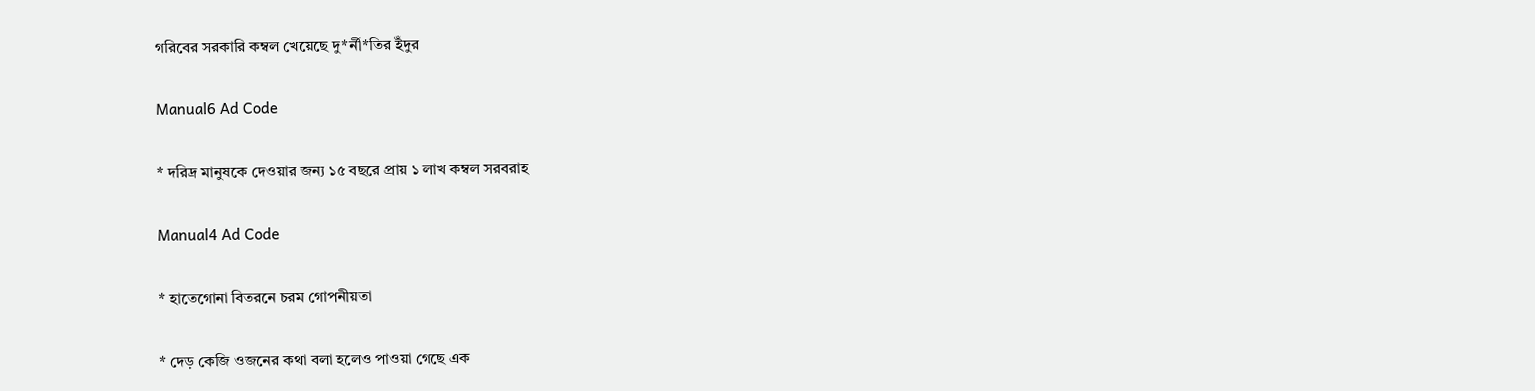গরিবের সরকারি কম্বল খেয়েছে দু*র্নী*তির ইঁদুর

Manual6 Ad Code

* দরিদ্র মানুষকে দেওয়ার জন্য ১৫ বছরে প্রায় ১ লাখ কম্বল সরবরাহ

Manual4 Ad Code

* হাতেগোনা বিতরনে চরম গোপনীয়তা

* দেড় কেজি ওজনের কথা বলা হলেও পাওয়া গেছে এক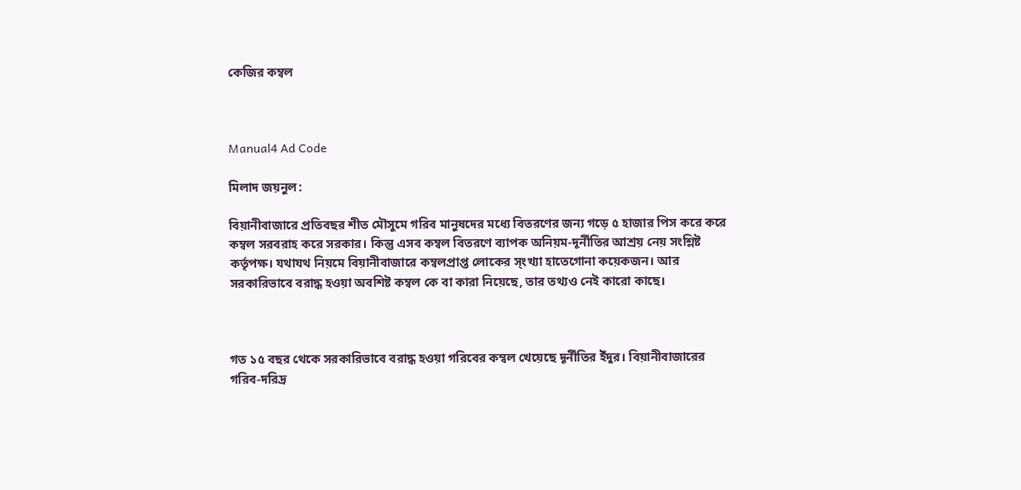কেজির কম্বল



Manual4 Ad Code

মিলাদ জয়নুল:

বিয়ানীবাজারে প্রতিবছর শীত মৌসুমে গরিব মানুষদের মধ্যে বিতরণের জন্য গড়ে ৫ হাজার পিস করে করে কম্বল সরবরাহ করে সরকার। কিন্তু এসব কম্বল বিতরণে ব্যাপক অনিয়ম-দূর্নীতির আশ্রয় নেয় সংশ্লিষ্ট কর্তৃপক্ষ। যথাযথ নিয়মে বিয়ানীবাজারে কম্বলপ্রাপ্ত লোকের স্ংখ্যা হাতেগোনা কয়েকজন। আর সরকারিভাবে বরাদ্ধ হওয়া অবশিষ্ট কম্বল কে বা কারা নিয়েছে, তার তথ্যও নেই কারো কাছে।



গত ১৫ বছর থেকে সরকারিভাবে বরাদ্ধ হওয়া গরিবের কম্বল খেয়েছে দূর্নীতির ইঁদুর। বিয়ানীবাজারের গরিব-দরিদ্র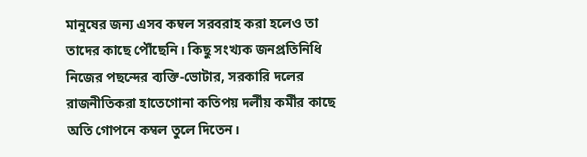মানুষের জন্য এসব কম্বল সরবরাহ করা হলেও তা তাদের কাছে পৌঁছেনি। কিছু সংখ্যক জনপ্রতিনিধি নিজের পছন্দের ব্যক্তি-ভোটার, সরকারি দলের রাজনীতিকরা হাতেগোনা কতিপয় দর্লীয় কর্মীর কাছে অতি গোপনে কম্বল তুলে দিতেন।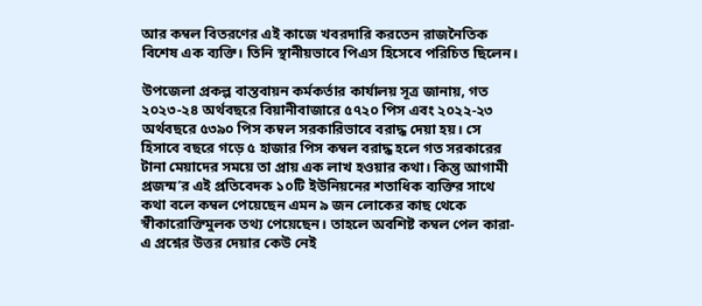আর কম্বল বিতরণের এই কাজে খবরদারি করতেন রাজনৈতিক বিশেষ এক ব্যক্তি। তিনি স্থানীয়ভাবে পিএস হিসেবে পরিচিত ছিলেন।

উপজেলা প্রকল্প বাস্তবায়ন কর্মকর্তার কার্যালয় সূত্র জানায়, গত ২০২৩-২৪ অর্থবছরে বিয়ানীবাজারে ৫৭২০ পিস এবং ২০২২-২৩ অর্থবছরে ৫৩৯০ পিস কম্বল সরকারিভাবে বরাদ্ধ দেয়া হয়। সে হিসাবে বছরে গড়ে ৫ হাজার পিস কম্বল বরাদ্ধ হলে গত সরকারের টানা মেয়াদের সময়ে তা প্রায় এক লাখ হওয়ার কথা। কিন্তু আগামী প্রজন্ম’র এই প্রতিবেদক ১০টি ইউনিয়নের শতাধিক ব্যক্তির সাথে কথা বলে কম্বল পেয়েছেন এমন ৯ জন লোকের কাছ থেকে স্বীকারোক্তিমুলক তথ্য পেয়েছেন। তাহলে অবশিষ্ট কম্বল পেল কারা-এ প্রশ্নের উত্তর দেয়ার কেউ নেই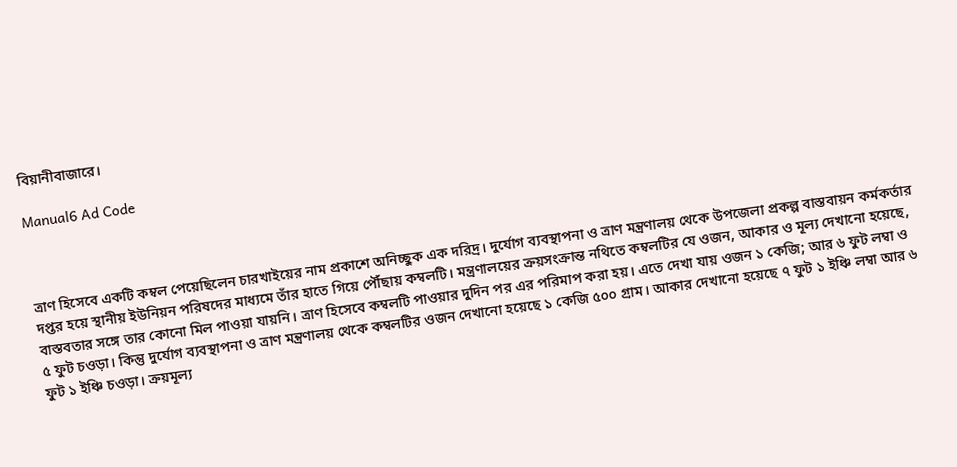বিয়ানীবাজারে।

Manual6 Ad Code



ত্রাণ হিসেবে একটি কম্বল পেয়েছিলেন চারখাইয়ের নাম প্রকাশে অনিচ্ছুক এক দরিদ্র। দুর্যোগ ব্যবস্থাপনা ও ত্রাণ মন্ত্রণালয় থেকে উপজেলা প্রকল্প বাস্তবায়ন কর্মকর্তার দপ্তর হয়ে স্থানীয় ইউনিয়ন পরিষদের মাধ্যমে তাঁর হাতে গিয়ে পৌঁছায় কম্বলটি। মন্ত্রণালয়ের ক্রয়সংক্রান্ত নথিতে কম্বলটির যে ওজন, আকার ও মূল্য দেখানো হয়েছে, বাস্তবতার সঙ্গে তার কোনো মিল পাওয়া যায়নি। ত্রাণ হিসেবে কম্বলটি পাওয়ার দুদিন পর এর পরিমাপ করা হয়। এতে দেখা যায় ওজন ১ কেজি; আর ৬ ফুট লম্বা ও ৫ ফুট চওড়া। কিন্তু দুর্যোগ ব্যবস্থাপনা ও ত্রাণ মন্ত্রণালয় থেকে কম্বলটির ওজন দেখানো হয়েছে ১ কেজি ৫০০ গ্রাম। আকার দেখানো হয়েছে ৭ ফুট ১ ইঞ্চি লম্বা আর ৬ ফুট ১ ইঞ্চি চওড়া। ক্রয়মূল্য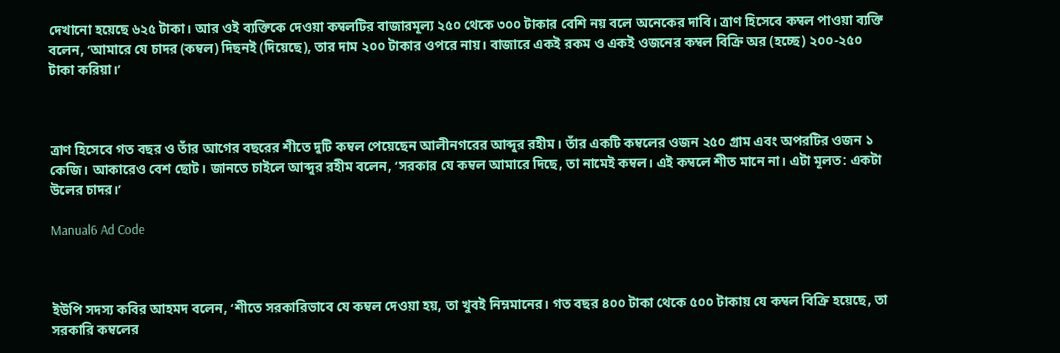দেখানো হয়েছে ৬২৫ টাকা। আর ওই ব্যক্তিকে দেওয়া কম্বলটির বাজারমূল্য ২৫০ থেকে ৩০০ টাকার বেশি নয় বলে অনেকের দাবি। ত্রাণ হিসেবে কম্বল পাওয়া ব্যক্তি বলেন, ‘আমারে যে চাদর (কম্বল) দিছনই (দিয়েছে), তার দাম ২০০ টাকার ওপরে নায়। বাজারে একই রকম ও একই ওজনের কম্বল বিক্রি অর (হচ্ছে) ২০০-২৫০ টাকা করিয়া।’



ত্রাণ হিসেবে গত বছর ও তাঁর আগের বছরের শীতে দুটি কম্বল পেয়েছেন আলীনগরের আব্দুর রহীম। তাঁর একটি কম্বলের ওজন ২৫০ গ্রাম এবং অপরটির ওজন ১ কেজি। আকারেও বেশ ছোট। জানতে চাইলে আব্দুর রহীম বলেন, ‘সরকার যে কম্বল আমারে দিছে, তা নামেই কম্বল। এই কম্বলে শীত মানে না। এটা মূলত: একটা উলের চাদর।’

Manual6 Ad Code



ইউপি সদস্য কবির আহমদ বলেন, ‘শীতে সরকারিভাবে যে কম্বল দেওয়া হয়, তা খুবই নিম্নমানের। গত বছর ৪০০ টাকা থেকে ৫০০ টাকায় যে কম্বল বিক্রি হয়েছে, তা সরকারি কম্বলের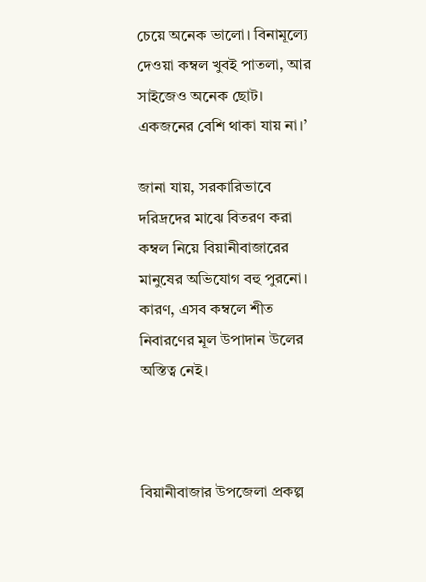চেয়ে অনেক ভালো। বিনামূল্যে দেওয়া কম্বল খুবই পাতলা, আর সাইজেও অনেক ছোট। একজনের বেশি থাকা যায় না।’

জানা যায়, সরকারিভাবে দরিদ্রদের মাঝে বিতরণ করা কম্বল নিয়ে বিয়ানীবাজারের মানুষের অভিযোগ বহু পুরনো। কারণ, এসব কম্বলে শীত নিবারণের মূল উপাদান উলের অস্তিত্ব নেই।



বিয়ানীবাজার উপজেলা প্রকল্প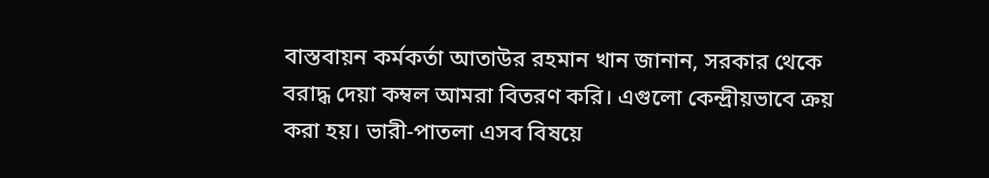বাস্তবায়ন কর্মকর্তা আতাউর রহমান খান জানান, সরকার থেকে বরাদ্ধ দেয়া কম্বল আমরা বিতরণ করি। এগুলো কেন্দ্রীয়ভাবে ক্রয় করা হয়। ভারী-পাতলা এসব বিষয়ে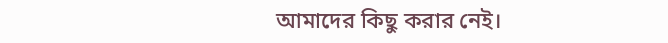আমাদের কিছু করার নেই।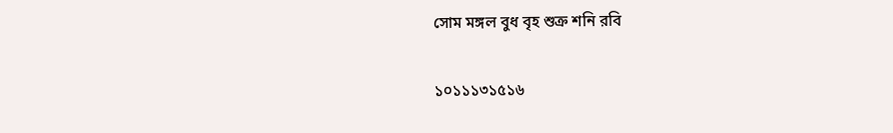সোম মঙ্গল বুধ বৃহ শুক্র শনি রবি

১০১১১৩১৫১৬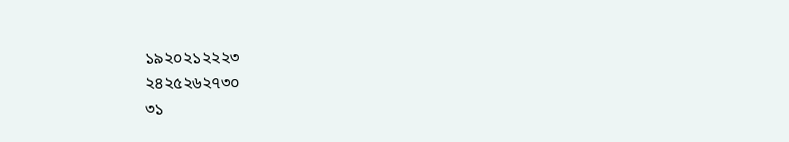১৯২০২১২২২৩
২৪২৫২৬২৭৩০
৩১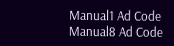Manual1 Ad Code
Manual8 Ad Code